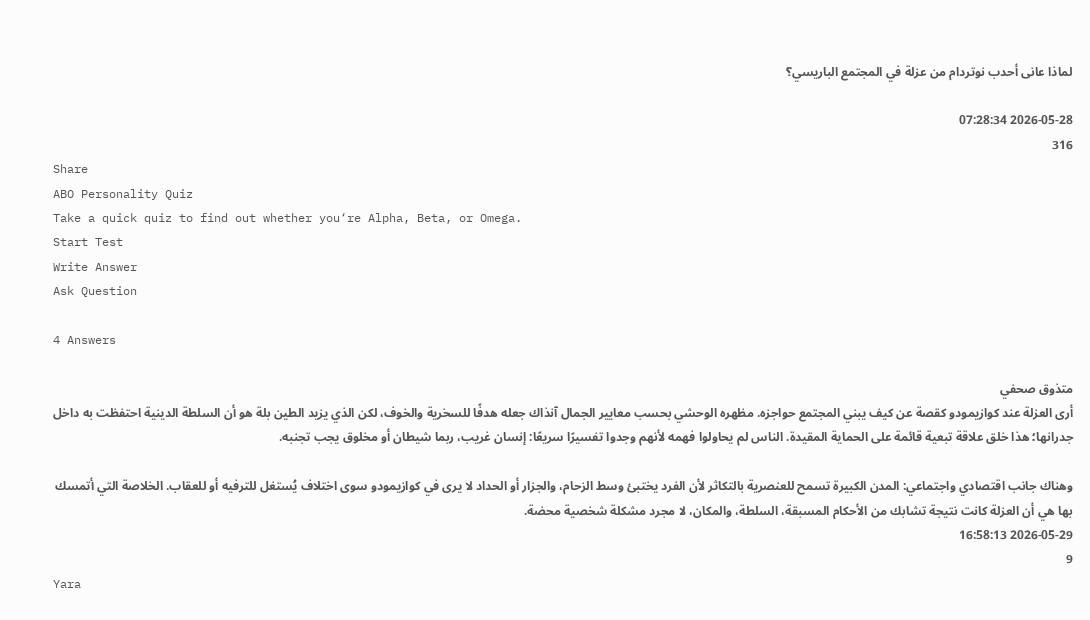لماذا عانى أحدب نوتردام من عزلة في المجتمع الباريسي؟

2026-05-28 07:28:34
316
Share
ABO Personality Quiz
Take a quick quiz to find out whether you‘re Alpha, Beta, or Omega.
Start Test
Write Answer
Ask Question

4 Answers

متذوق صحفي
أرى العزلة عند كوازيمودو كقصة عن كيف يبني المجتمع حواجزه. مظهره الوحشي بحسب معايير الجمال آنذاك جعله هدفًا للسخرية والخوف، لكن الذي يزيد الطين بلة هو أن السلطة الدينية احتفظت به داخل جدرانها؛ هذا خلق علاقة تبعية قائمة على الحماية المقيدة. الناس لم يحاولوا فهمه لأنهم وجدوا تفسيرًا سريعًا: إنسان غريب، ربما شيطان أو مخلوق يجب تجنبه.

وهناك جانب اقتصادي واجتماعي: المدن الكبيرة تسمح للعنصرية بالتكاثر لأن الفرد يختبئ وسط الزحام، والجزار أو الحداد لا يرى في كوازيمودو سوى اختلاف يُستغل للترفيه أو للعقاب. الخلاصة التي أتمسك بها هي أن العزلة كانت نتيجة تشابك من الأحكام المسبقة، السلطة، والمكان، لا مجرد مشكلة شخصية محضة.
2026-05-29 16:58:13
9
Yara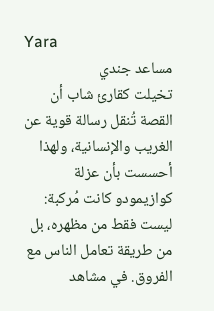Yara
مساعد جندي
تخيلت كقارئ شاب أن القصة تُنقل رسالة قوية عن الغريب والإنسانية، ولهذا أحسست بأن عزلة كوازيمودو كانت مُركبة: ليست فقط من مظهره، بل من طريقة تعامل الناس مع الفروق. في مشاهد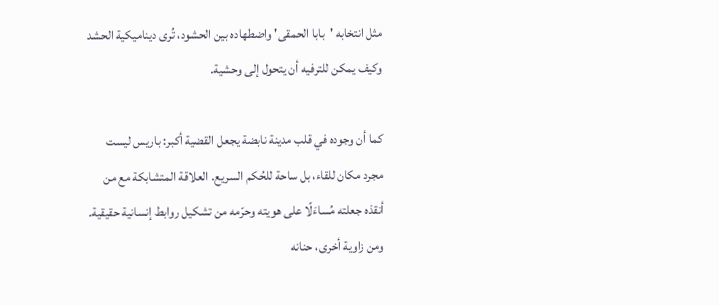مثل انتخابه 'بابا الحمقى' واضطهاده بين الحشود، تُرى ديناميكية الحشد وكيف يمكن للترفيه أن يتحول إلى وحشية.

كما أن وجوده في قلب مدينة نابضة يجعل القضية أكبر: باريس ليست مجرد مكان للقاء، بل ساحة للحُكم السريع. العلاقة المتشابكة مع من أنقذه جعلته مُساءَلًا على هويته وحرّمه من تشكيل روابط إنسانية حقيقية. ومن زاوية أخرى، حنانه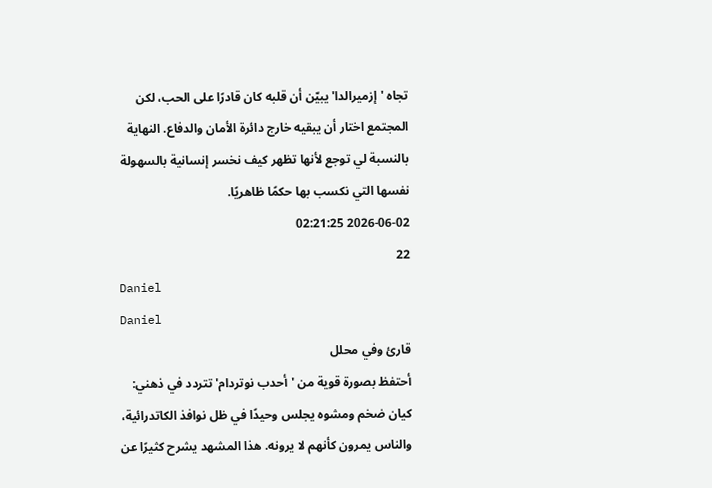تجاه 'إزميرالدا' يبيّن أن قلبه كان قادرًا على الحب، لكن المجتمع اختار أن يبقيه خارج دائرة الأمان والدفاع. النهاية بالنسبة لي توجع لأنها تظهر كيف نخسر إنسانية بالسهولة نفسها التي نكسب بها حكمًا ظاهريًا.
2026-06-02 02:21:25
22
Daniel
Daniel
قارئ وفي محلل
أحتفظ بصورة قوية من 'أحدب نوتردام' تتردد في ذهني: كيان ضخم ومشوه يجلس وحيدًا في ظل نوافذ الكاتدرائية، والناس يمرون كأنهم لا يرونه. هذا المشهد يشرح كثيرًا عن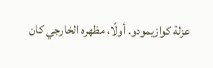عزلة كوازيمودو. أولًا، مظهره الخارجي كان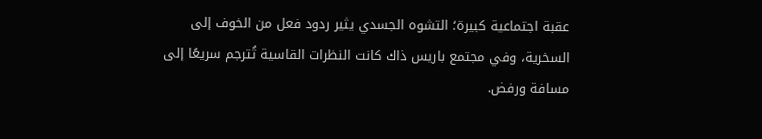عقبة اجتماعية كبيرة؛ التشوه الجسدي يثير ردود فعل من الخوف إلى السخرية، وفي مجتمع باريس ذاك كانت النظرات القاسية تُترجم سريعًا إلى مسافة ورفض.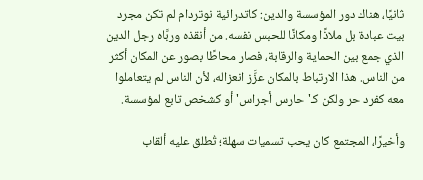ثانيًا، هناك دور المؤسسة والدين: كاتدرائية نوتردام لم تكن مجرد بيت عبادة بل ملاذًا ومكانًا للحبس نفسه. من أنقذه وربَّاه رجل الدين الذي جمع بين الحماية والرقابة، فصار محاطًا بصور عن المكان أكثر من الناس. هذا الارتباط بالمكان عزَّز انعزاله، لأن الناس لم يتعاملوا معه كفرد حر ولكن كـ'حارس أجراس' أو كشخص تابع لمؤسسة.

وأخيرًا، المجتمع كان يحب تسميات سهلة؛ تُطلق عليه ألقاب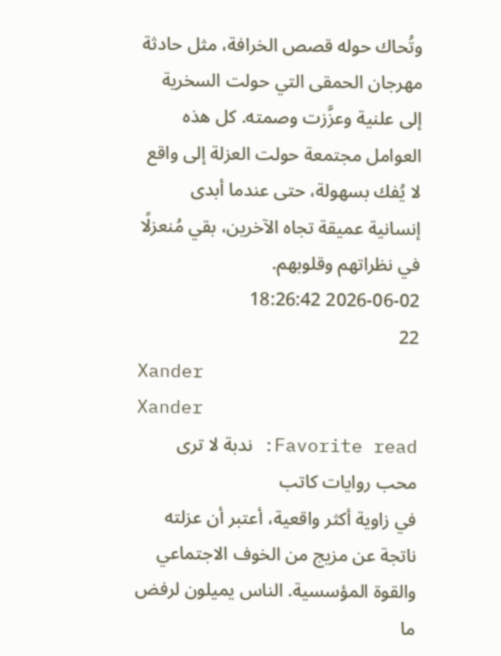وتُحاك حوله قصص الخرافة، مثل حادثة مهرجان الحمقى التي حولت السخرية إلى علنية وعزَّزت وصمته. كل هذه العوامل مجتمعة حولت العزلة إلى واقع لا يُفك بسهولة، حتى عندما أبدى إنسانية عميقة تجاه الآخرين، بقي مُنعزلًا في نظراتهم وقلوبهم.
2026-06-02 18:26:42
22
Xander
Xander
Favorite read: ندبة لا ترى
محب روايات كاتب
في زاوية أكثر واقعية، أعتبر أن عزلته ناتجة عن مزيج من الخوف الاجتماعي والقوة المؤسسية. الناس يميلون لرفض ما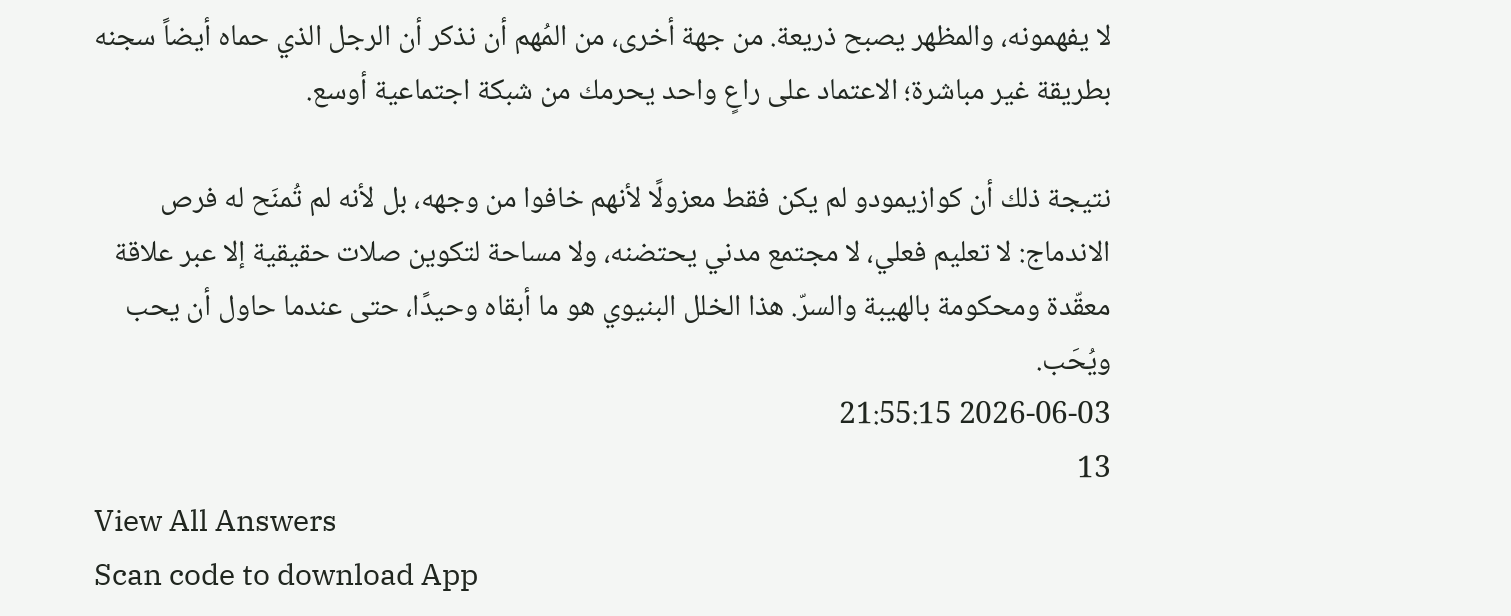لا يفهمونه، والمظهر يصبح ذريعة. من جهة أخرى، من المُهم أن نذكر أن الرجل الذي حماه أيضاً سجنه بطريقة غير مباشرة؛ الاعتماد على راعٍ واحد يحرمك من شبكة اجتماعية أوسع.

نتيجة ذلك أن كوازيمودو لم يكن فقط معزولًا لأنهم خافوا من وجهه، بل لأنه لم تُمنَح له فرص الاندماج: لا تعليم فعلي، لا مجتمع مدني يحتضنه، ولا مساحة لتكوين صلات حقيقية إلا عبر علاقة معقّدة ومحكومة بالهيبة والسرّ. هذا الخلل البنيوي هو ما أبقاه وحيدًا، حتى عندما حاول أن يحب ويُحَب.
2026-06-03 21:55:15
13
View All Answers
Scan code to download App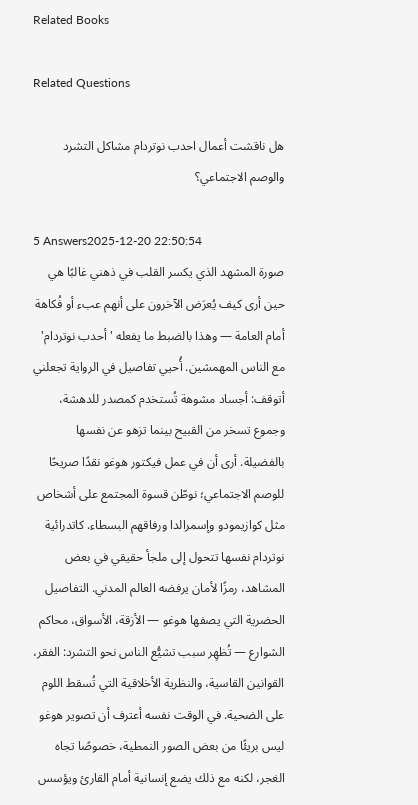Related Books

Related Questions

هل ناقشت أعمال احدب نوتردام مشاكل التشرد والوصم الاجتماعي؟

5 Answers2025-12-20 22:50:54
صورة المشهد الذي يكسر القلب في ذهني غالبًا هي حين أرى كيف يُعرَض الآخرون على أنهم عبء أو فُكاهة أمام العامة — وهذا بالضبط ما يفعله 'أحدب نوتردام' مع الناس المهمشين. أُحيي تفاصيل في الرواية تجعلني أتوقف: أجساد مشوهة تُستخدم كمصدر للدهشة، وجموع تسخر من القبيح بينما تزهو عن نفسها بالفضيلة. أرى أن في عمل فيكتور هوغو نقدًا صريحًا للوصم الاجتماعي؛ نوطّن قسوة المجتمع على أشخاص مثل كوازيمودو وإسمرالدا ورفاقهم البسطاء. كاتدرائية نوتردام نفسها تتحول إلى ملجأ حقيقي في بعض المشاهد، رمزًا لأمان يرفضه العالم المدني. التفاصيل الحضرية التي يصفها هوغو — الأزقة، الأسواق، محاكم الشوارع — تُظهِر سبب تشيُّع الناس نحو التشرد: الفقر، القوانين القاسية، والنظرية الأخلاقية التي تُسقط اللوم على الضحية. في الوقت نفسه أعترف أن تصوير هوغو ليس بريئًا من بعض الصور النمطية، خصوصًا تجاه الغجر، لكنه مع ذلك يضع إنسانية أمام القارئ ويؤسس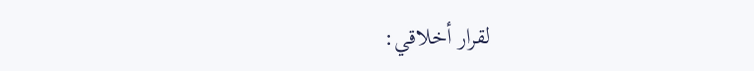لقرار أخلاقي: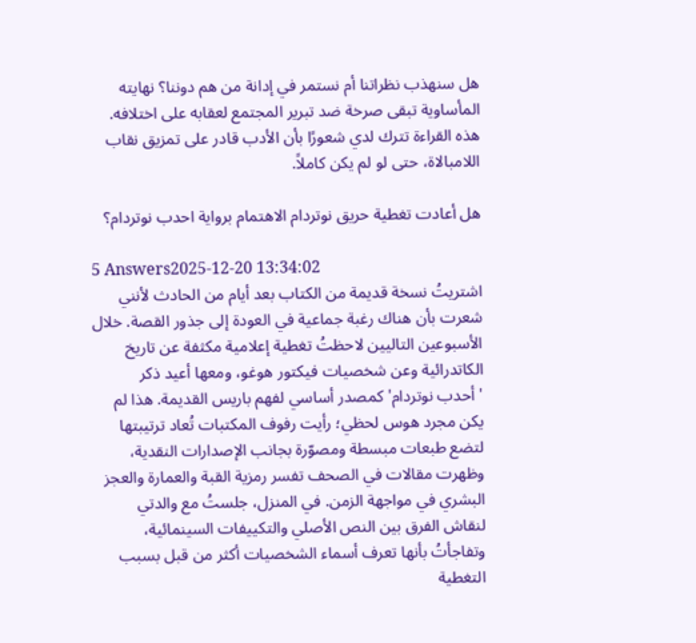هل سنهذب نظراتنا أم نستمر في إدانة من هم دوننا؟ نهايته المأساوية تبقى صرخة ضد تبرير المجتمع لعقابه على اختلافه. هذه القراءة تترك لدي شعورًا بأن الأدب قادر على تمزيق نقاب اللامبالاة، حتى لو لم يكن كاملاً.

هل أعادت تغطية حريق نوتردام الاهتمام برواية احدب نوتردام؟

5 Answers2025-12-20 13:34:02
اشتريتُ نسخة قديمة من الكتاب بعد أيام من الحادث لأنني شعرت بأن هناك رغبة جماعية في العودة إلى جذور القصة. خلال الأسبوعين التاليين لاحظتُ تغطية إعلامية مكثفة عن تاريخ الكاتدرائية وعن شخصيات فيكتور هوغو، ومعها أعيد ذكر 'أحدب نوتردام' كمصدر أساسي لفهم باريس القديمة. هذا لم يكن مجرد هوس لحظي؛ رأيت رفوف المكتبات تُعاد ترتيبتها لتضع طبعات مبسطة ومصوّرة بجانب الإصدارات النقدية، وظهرت مقالات في الصحف تفسر رمزية القبة والعمارة والعجز البشري في مواجهة الزمن. في المنزل، جلستُ مع والدتي لنقاش الفرق بين النص الأصلي والتكييفات السينمائية، وتفاجأتُ بأنها تعرف أسماء الشخصيات أكثر من قبل بسبب التغطية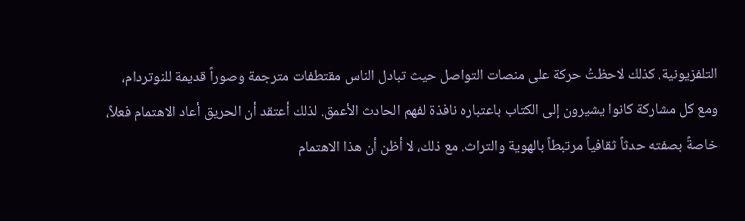التلفزيونية. كذلك لاحظتُ حركة على منصات التواصل حيث تبادل الناس مقتطفات مترجمة وصوراً قديمة للنوتردام، ومع كل مشاركة كانوا يشيرون إلى الكتاب باعتباره نافذة لفهم الحادث الأعمق. لذلك أعتقد أن الحريق أعاد الاهتمام فعلاً، خاصةً بصفته حدثاً ثقافياً مرتبطاً بالهوية والتراث. مع ذلك، لا أظن أن هذا الاهتمام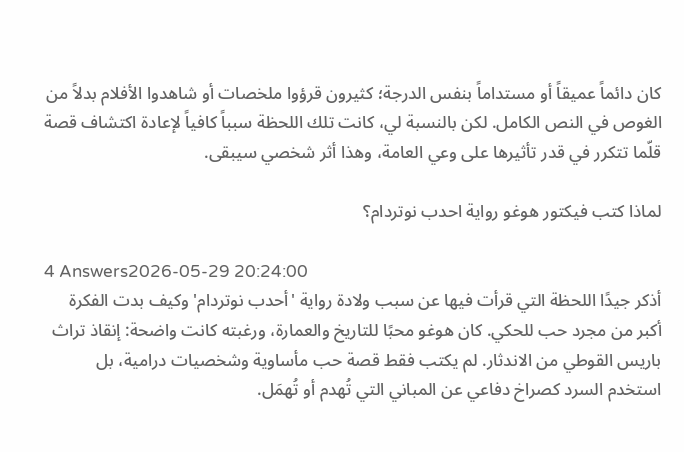كان دائماً عميقاً أو مستداماً بنفس الدرجة؛ كثيرون قرؤوا ملخصات أو شاهدوا الأفلام بدلاً من الغوص في النص الكامل. لكن بالنسبة لي، كانت تلك اللحظة سبباً كافياً لإعادة اكتشاف قصة قلّما تتكرر في قدر تأثيرها على وعي العامة، وهذا أثر شخصي سيبقى.

لماذا كتب فيكتور هوغو رواية احدب نوتردام؟

4 Answers2026-05-29 20:24:00
أذكر جيدًا اللحظة التي قرأت فيها عن سبب ولادة رواية 'أحدب نوتردام' وكيف بدت الفكرة أكبر من مجرد حب للحكي. كان هوغو محبًا للتاريخ والعمارة، ورغبته كانت واضحة: إنقاذ تراث باريس القوطي من الاندثار. لم يكتب فقط قصة حب مأساوية وشخصيات درامية، بل استخدم السرد كصراخ دفاعي عن المباني التي تُهدم أو تُهمَل.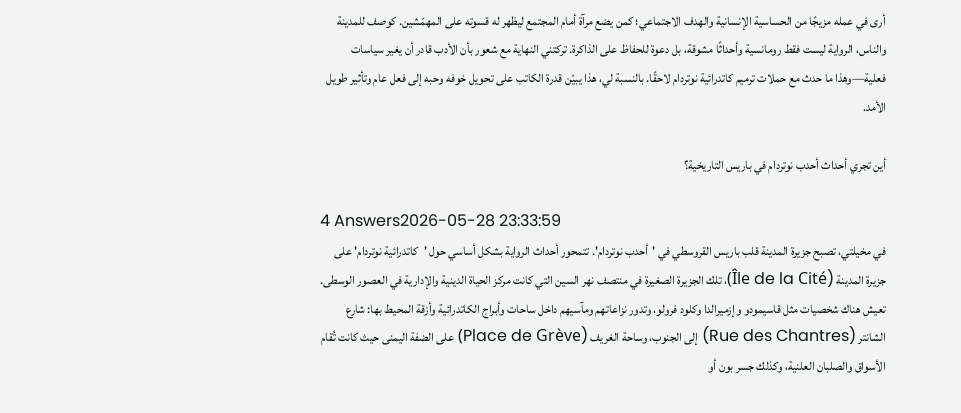أرى في عمله مزيجًا من الحساسية الإنسانية والهدف الاجتماعي؛ كمن يضع مرآة أمام المجتمع ليظهر له قسوته على المهمّشين. كوصف للمدينة والناس، الرواية ليست فقط رومانسية وأحداثًا مشوقة، بل دعوة للحفاظ على الذاكرة. تركتني النهاية مع شعور بأن الأدب قادر أن يغير سياسات فعلية—وهذا ما حدث مع حملات ترميم كاتدرائية نوتردام لاحقًا. بالنسبة لي، هذا يبيّن قدرة الكاتب على تحويل خوفه وحبه إلى فعل عام وتأثير طويل الأمد.

أين تجري أحداث أحدب نوتردام في باريس التاريخية؟

4 Answers2026-05-28 23:33:59
في مخيلتي، تصبح جزيرة المدينة قلب باريس القروسطي في 'أحدب نوتردام'. تتمحور أحداث الرواية بشكل أساسي حول 'كاتدرائية نوتردام' على جزيرة المدينة (Île de la Cité)، تلك الجزيرة الصغيرة في منتصف نهر السين التي كانت مركز الحياة الدينية والإدارية في العصور الوسطى. تعيش هناك شخصيات مثل قاسيمودو وإزميرالدا وكلود فرولو، وتدور نزاعاتهم ومآسيهم داخل ساحات وأبراج الكاتدرائية وأزقة المحيط بها: شارع الشانتر (Rue des Chantres) إلى الجنوب، وساحة الغريف (Place de Grève) على الضفة اليمنى حيث كانت تُقام الأسواق والصلبان العلنية، وكذلك جسر بون أو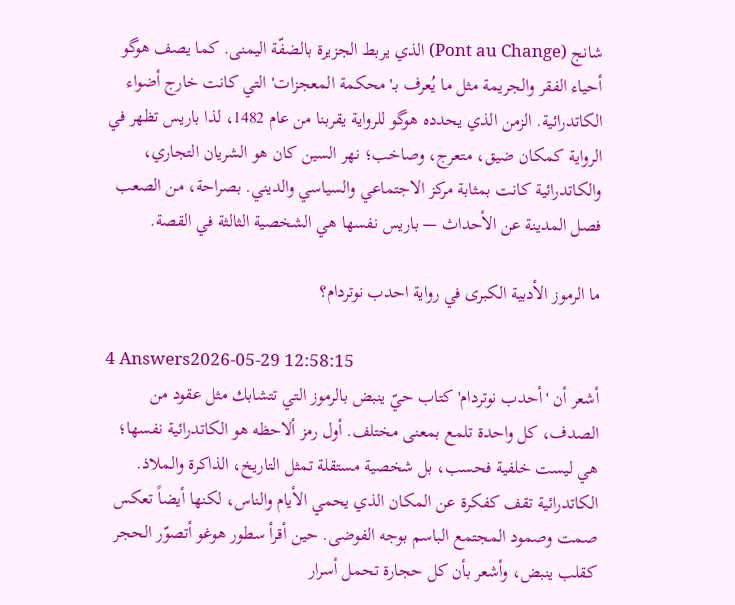شانج (Pont au Change) الذي يربط الجزيرة بالضفّة اليمنى. كما يصف هوگو أحياء الفقر والجريمة مثل ما يُعرف بـ'محكمة المعجزات' التي كانت خارج أضواء الكاتدرائية. الزمن الذي يحدده هوگو للرواية يقربنا من عام 1482، لذا باريس تظهر في الرواية كمكان ضيق، متعرج، وصاخب؛ نهر السين كان هو الشريان التجاري، والكاتدرائية كانت بمثابة مركز الاجتماعي والسياسي والديني. بصراحة، من الصعب فصل المدينة عن الأحداث — باريس نفسها هي الشخصية الثالثة في القصة.

ما الرموز الأدبية الكبرى في رواية احدب نوتردام؟

4 Answers2026-05-29 12:58:15
أشعر أن 'أحدب نوتردام' كتاب حيّ ينبض بالرموز التي تتشابك مثل عقود من الصدف، كل واحدة تلمع بمعنى مختلف. أول رمز ألاحظه هو الكاتدرائية نفسها؛ هي ليست خلفية فحسب، بل شخصية مستقلة تمثل التاريخ، الذاكرة والملاذ. الكاتدرائية تقف كفكرة عن المكان الذي يحمي الأيام والناس، لكنها أيضاً تعكس صمت وصمود المجتمع الباسم بوجه الفوضى. حين أقرأ سطور هوغو أتصوّر الحجر كقلب ينبض، وأشعر بأن كل حجارة تحمل أسرار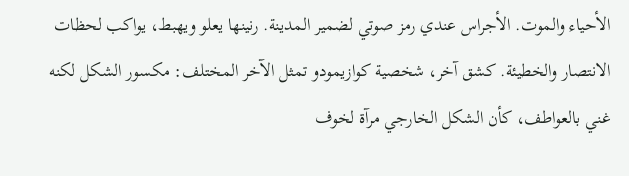الأحياء والموت. الأجراس عندي رمز صوتي لضمير المدينة. رنينها يعلو ويهبط، يواكب لحظات الانتصار والخطيئة. كشق آخر، شخصية كوازيمودو تمثل الآخر المختلف: مكسور الشكل لكنه غني بالعواطف، كأن الشكل الخارجي مرآة لخوف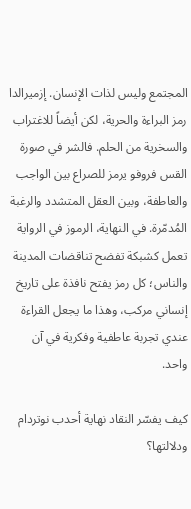المجتمع وليس لذات الإنسان. إزميرالدا رمز البراءة والحرية، لكن أيضاً للاغتراب والسخرية من الحلم. فالشر في صورة القس فروفو يرمز للصراع بين الواجب والعاطفة، وبين العقل المتشدد والرغبة المُدمّرة. في النهاية، الرموز في الرواية تعمل كشبكة تفضح تناقضات المدينة والناس؛ كل رمز يفتح نافذة على تاريخ إنساني مركب، وهذا ما يجعل القراءة عندي تجربة عاطفية وفكرية في آن واحد.

كيف يفسّر النقاد نهاية أحدب نوتردام ودلالتها؟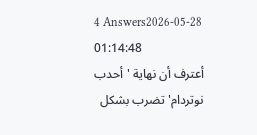4 Answers2026-05-28 01:14:48
أعترف أن نهاية 'أحدب نوتردام' تضرب بشكل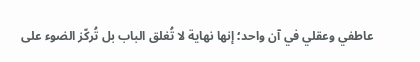عاطفي وعقلي في آن واحد؛ إنها نهاية لا تُغلق الباب بل تُركّز الضوء على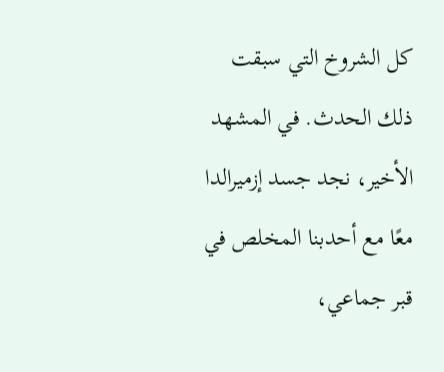كل الشروخ التي سبقت ذلك الحدث. في المشهد الأخير، نجد جسد إزميرالدا معًا مع أحدبنا المخلص في قبر جماعي،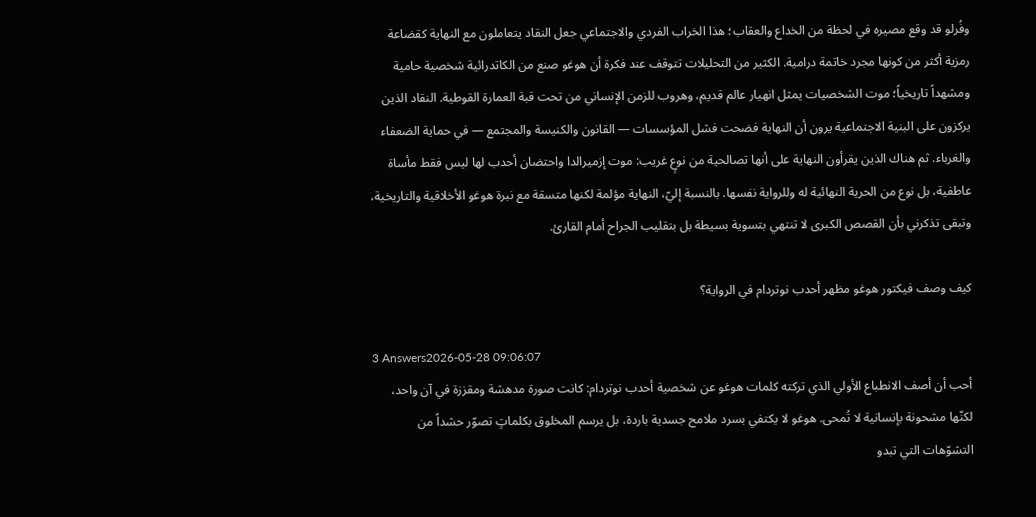وفُرلو قد وقع مصيره في لحظة من الخداع والعقاب؛ هذا الخراب الفردي والاجتماعي جعل النقاد يتعاملون مع النهاية كقضاعة رمزية أكثر من كونها مجرد خاتمة درامية. الكثير من التحليلات تتوقف عند فكرة أن هوغو صنع من الكاتدرائية شخصية حامية ومشهداً تاريخياً؛ موت الشخصيات يمثل انهيار عالم قديم، وهروب للزمن الإنساني من تحت قبة العمارة القوطية. النقاد الذين يركزون على البنية الاجتماعية يرون أن النهاية فضحت فشل المؤسسات — القانون والكنيسة والمجتمع — في حماية الضعفاء والغرباء. ثم هناك الذين يقرأون النهاية على أنها تصالحية من نوعٍ غريب: موت إزميرالدا واحتضان أحدب لها ليس فقط مأساة عاطفية، بل نوع من الحرية النهائية له وللرواية نفسها. بالنسبة إليّ، النهاية مؤلمة لكنها متسقة مع نبرة هوغو الأخلاقية والتاريخية، وتبقى تذكرني بأن القصص الكبرى لا تنتهي بتسوية بسيطة بل بتقليب الجراح أمام القارئ.

كيف وصف فيكتور هوغو مظهر أحدب نوتردام في الرواية؟

3 Answers2026-05-28 09:06:07
أحب أن أصف الانطباع الأولي الذي تركته كلمات هوغو عن شخصية أحدب نوتردام: كانت صورة مدهشة ومقززة في آن واحد، لكنّها مشحونة بإنسانية لا تُمحى. هوغو لا يكتفي بسرد ملامح جسدية باردة، بل يرسم المخلوق بكلماتٍ تصوّر حشداً من التشوّهات التي تبدو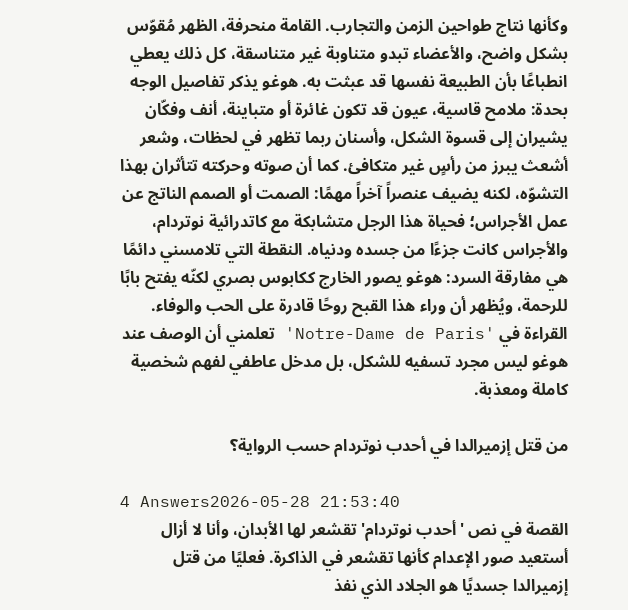وكأنها نتاج طواحين الزمن والتجارب. القامة منحرفة، الظهر مُقوّس بشكل واضح، والأعضاء تبدو متناوبة غير متناسقة، كل ذلك يعطي انطباعًا بأن الطبيعة نفسها قد عبثت به. هوغو يذكر تفاصيل الوجه بحدة: ملامح قاسية، عيون قد تكون غائرة أو متباينة، أنف وفكّان يشيران إلى قسوة الشكل، وأسنان ربما تظهر في لحظات، وشعر أشعث يبرز من رأسٍ غير متكافئ. كما أن صوته وحركته تتأثران بهذا التشوّه، لكنه يضيف عنصراً آخراً مهمًا: الصمت أو الصمم الناتج عن عمل الأجراس؛ فحياة هذا الرجل متشابكة مع كاتدرائية نوتردام، والأجراس كانت جزءًا من جسده ودنياه. النقطة التي تلامسني دائمًا هي مفارقة السرد: هوغو يصور الخارج ككابوس بصري لكنّه يفتح بابًا للرحمة، ويُظهر أن وراء هذا القبح روحًا قادرة على الحب والوفاء. القراءة في 'Notre-Dame de Paris' تعلمني أن الوصف عند هوغو ليس مجرد تسفيه للشكل، بل مدخل عاطفي لفهم شخصية كاملة ومعذبة.

من قتل إزميرالدا في أحدب نوتردام حسب الرواية؟

4 Answers2026-05-28 21:53:40
القصة في نص 'أحدب نوتردام' تقشعر لها الأبدان، وأنا لا أزال أستعيد صور الإعدام كأنها تقشعر في الذاكرة. فعليًا من قتل إزميرالدا جسديًا هو الجلاد الذي نفذ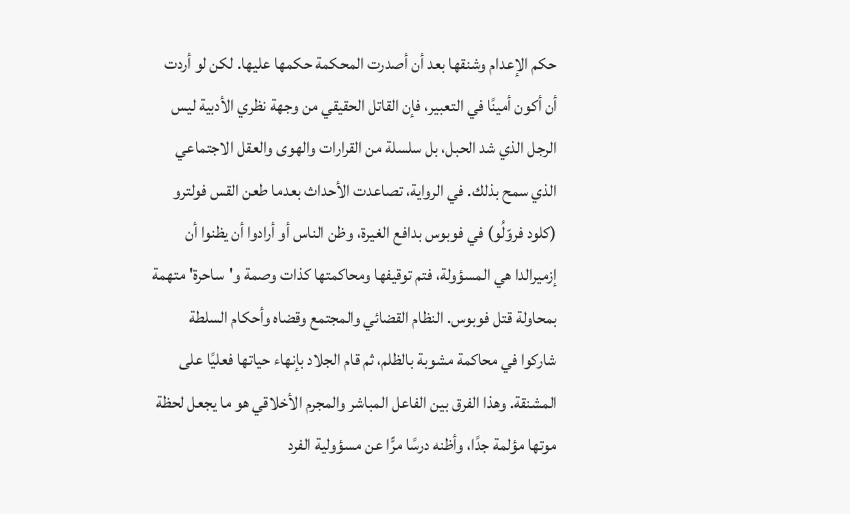حكم الإعدام وشنقها بعد أن أصدرت المحكمة حكمها عليها. لكن لو أردت أن أكون أمينًا في التعبير، فإن القاتل الحقيقي من وجهة نظري الأدبية ليس الرجل الذي شد الحبل، بل سلسلة من القرارات والهوى والعقل الاجتماعي الذي سمح بذلك. في الرواية، تصاعدت الأحداث بعدما طعن القس فولترو (كلود فروّلُو) في فوبوس بدافع الغيرة، وظن الناس أو أرادوا أن يظنوا أن إزميرالدا هي المسؤولة، فتم توقيفها ومحاكمتها كذات وصمة و'ساحرة' متهمة بمحاولة قتل فوبوس. النظام القضائي والمجتمع وقضاه وأحكام السلطة شاركوا في محاكمة مشوبة بالظلم، ثم قام الجلاد بإنهاء حياتها فعليًا على المشنقة. وهذا الفرق بين الفاعل المباشر والمجرم الأخلاقي هو ما يجعل لحظة موتها مؤلمة جدًا، وأظنه درسًا مرًّا عن مسؤولية الفرد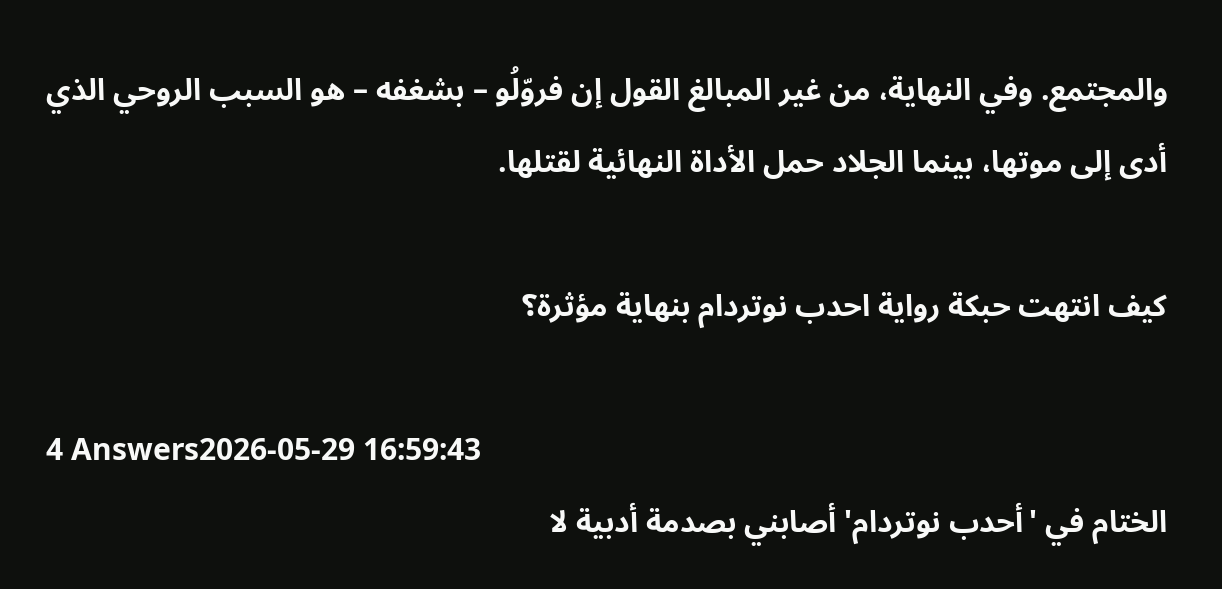والمجتمع. وفي النهاية، من غير المبالغ القول إن فروّلُو – بشغفه – هو السبب الروحي الذي أدى إلى موتها، بينما الجلاد حمل الأداة النهائية لقتلها.

كيف انتهت حبكة رواية احدب نوتردام بنهاية مؤثرة؟

4 Answers2026-05-29 16:59:43
الختام في 'أحدب نوتردام' أصابني بصدمة أدبية لا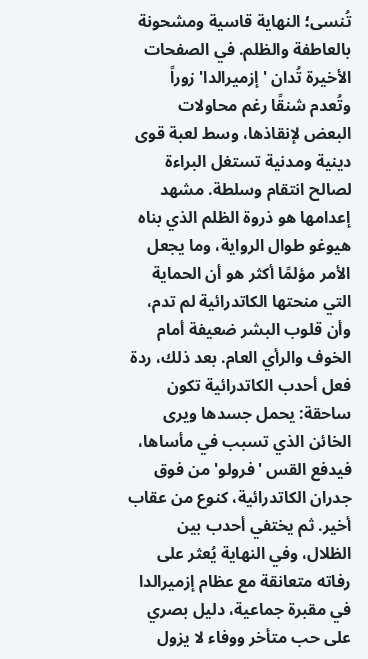تُنسى؛ النهاية قاسية ومشحونة بالعاطفة والظلم. في الصفحات الأخيرة تُدان 'إزميرالدا' زوراً وتُعدم شنقًا رغم محاولات البعض لإنقاذها، وسط لعبة قوى دينية ومدنية تستغل البراءة لصالح انتقام وسلطة. مشهد إعدامها هو ذروة الظلم الذي بناه هيوغو طوال الرواية، وما يجعل الأمر مؤلمًا أكثر هو أن الحماية التي منحتها الكاتدرائية لم تدم، وأن قلوب البشر ضعيفة أمام الخوف والرأي العام. بعد ذلك، ردة فعل أحدب الكاتدرائية تكون ساحقة: يحمل جسدها ويرى الخائن الذي تسبب في مأساها، فيدفع القس 'فرولو' من فوق جدران الكاتدرائية، كنوع من عقاب أخير. ثم يختفي أحدب بين الظلال، وفي النهاية يُعثر على رفاته متعانقة مع عظام إزميرالدا في مقبرة جماعية، دليل بصري على حب متأخر ووفاء لا يزول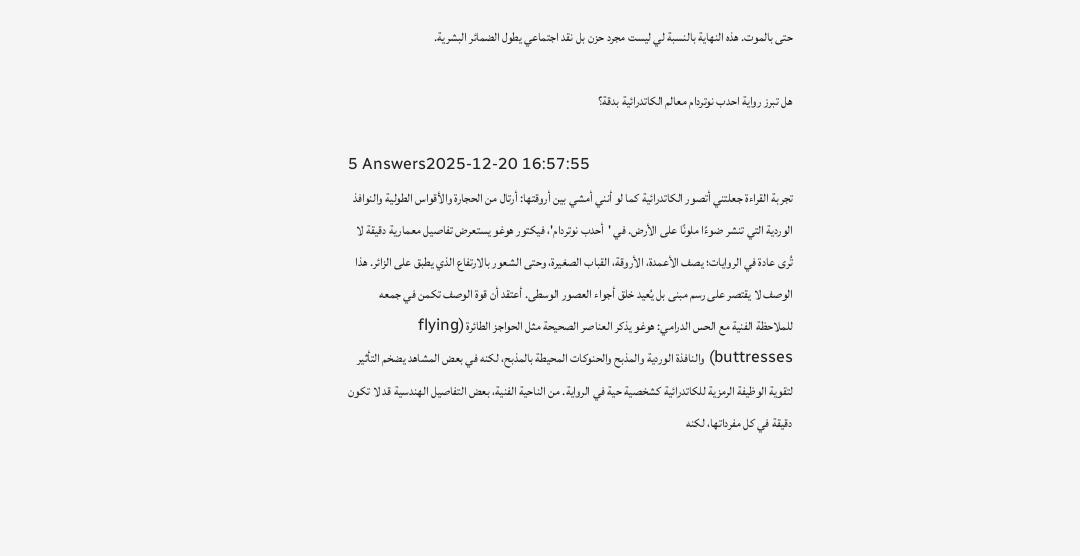حتى بالموت. هذه النهاية بالنسبة لي ليست مجرد حزن بل نقد اجتماعي يطول الضمائر البشرية.

هل تبرز رواية احدب نوتردام معالم الكاتدرائية بدقة؟

5 Answers2025-12-20 16:57:55
تجربة القراءة جعلتني أتصور الكاتدرائية كما لو أنني أمشي بين أروقتها: أرتال من الحجارة والأقواس الطولية والنوافذ الوردية التي تنشر ضوءًا ملونًا على الأرض. في 'أحدب نوتردام'، فيكتور هوغو يستعرض تفاصيل معمارية دقيقة لا تُرى عادة في الروايات؛ يصف الأعمدة، الأروقة، القباب الصغيرة، وحتى الشعور بالارتفاع الذي يطبق على الزائر. هذا الوصف لا يقتصر على رسم مبنى بل يُعيد خلق أجواء العصور الوسطى. أعتقد أن قوة الوصف تكمن في جمعه للملاحظة الفنية مع الحس الدرامي: هوغو يذكر العناصر الصحيحة مثل الحواجز الطائرة (flying buttresses) والنافذة الوردية والمذبح والحنوكات المحيطة بالمذبح، لكنه في بعض المشاهد يضخم التأثير لتقوية الوظيفة الرمزية للكاتدرائية كشخصية حية في الرواية. من الناحية الفنية، بعض التفاصيل الهندسية قد لا تكون دقيقة في كل مفرداتها، لكنه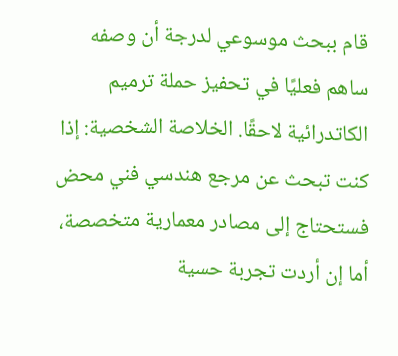قام ببحث موسوعي لدرجة أن وصفه ساهم فعليًا في تحفيز حملة ترميم الكاتدرائية لاحقًا. الخلاصة الشخصية: إذا كنت تبحث عن مرجع هندسي فني محض فستحتاج إلى مصادر معمارية متخصصة، أما إن أردت تجربة حسية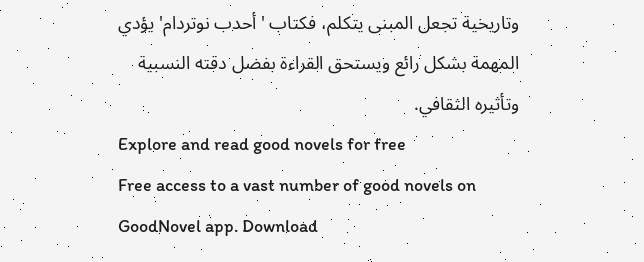وتاريخية تجعل المبنى يتكلم، فكتاب 'أحدب نوتردام' يؤدي المهمة بشكل رائع ويستحق القراءة بفضل دقته النسبية وتأثيره الثقافي.
Explore and read good novels for free
Free access to a vast number of good novels on GoodNovel app. Download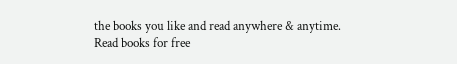the books you like and read anywhere & anytime.
Read books for free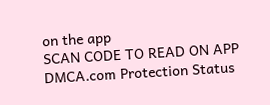on the app
SCAN CODE TO READ ON APP
DMCA.com Protection Status